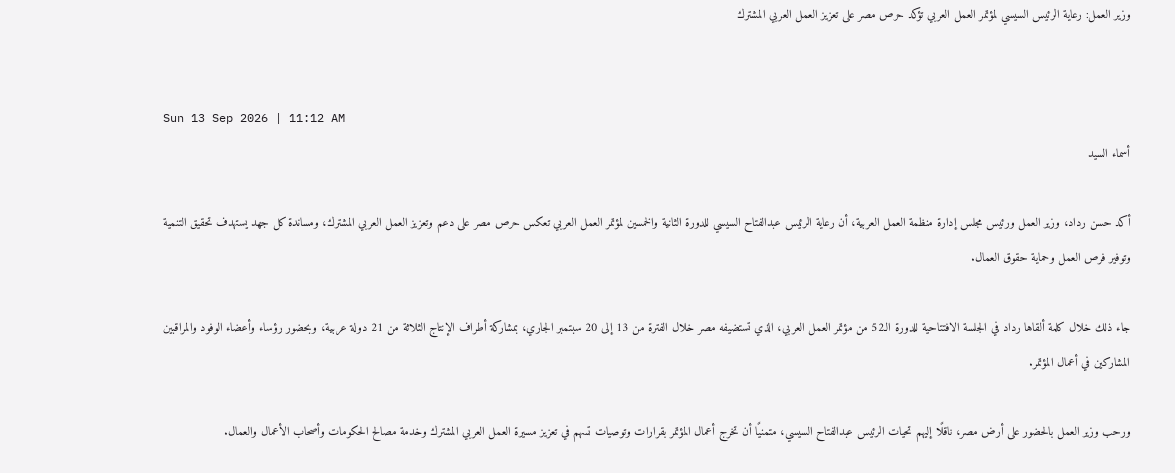وزير العمل: رعاية الرئيس السيسي لمؤتمر العمل العربي تؤكد حرص مصر على تعزيز العمل العربي المشترك


Sun 13 Sep 2026 | 11:12 AM
أسماء السيد

أكد حسن رداد، وزير العمل ورئيس مجلس إدارة منظمة العمل العربية، أن رعاية الرئيس عبدالفتاح السيسي للدورة الثانية والخمسين لمؤتمر العمل العربي تعكس حرص مصر على دعم وتعزيز العمل العربي المشترك، ومساندة كل جهد يستهدف تحقيق التنمية وتوفير فرص العمل وحماية حقوق العمال.

جاء ذلك خلال كلمة ألقاها رداد في الجلسة الافتتاحية للدورة الـ52 من مؤتمر العمل العربي، الذي تستضيفه مصر خلال الفترة من 13 إلى 20 سبتمبر الجاري، بمشاركة أطراف الإنتاج الثلاثة من 21 دولة عربية، وبحضور رؤساء وأعضاء الوفود والمراقبين المشاركين في أعمال المؤتمر.

ورحب وزير العمل بالحضور على أرض مصر، ناقلًا إليهم تحيات الرئيس عبدالفتاح السيسي، متمنيًا أن تخرج أعمال المؤتمر بقرارات وتوصيات تسهم في تعزيز مسيرة العمل العربي المشترك وخدمة مصالح الحكومات وأصحاب الأعمال والعمال.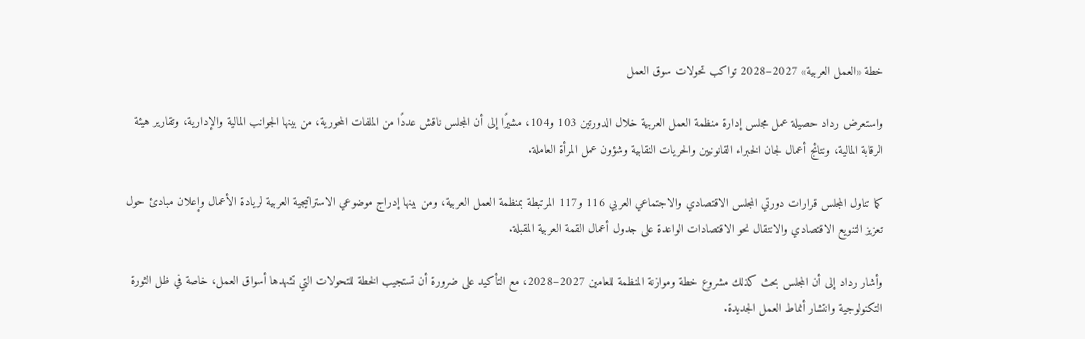خطة «العمل العربية» 2027–2028 تواكب تحولات سوق العمل

واستعرض رداد حصيلة عمل مجلس إدارة منظمة العمل العربية خلال الدورتين 103 و104، مشيرًا إلى أن المجلس ناقش عددًا من الملفات المحورية، من بينها الجوانب المالية والإدارية، وتقارير هيئة الرقابة المالية، ونتائج أعمال لجان الخبراء القانونيين والحريات النقابية وشؤون عمل المرأة العاملة.

كما تناول المجلس قرارات دورتي المجلس الاقتصادي والاجتماعي العربي 116 و117 المرتبطة بمنظمة العمل العربية، ومن بينها إدراج موضوعي الاستراتيجية العربية لريادة الأعمال وإعلان مبادئ حول تعزيز التنويع الاقتصادي والانتقال نحو الاقتصادات الواعدة على جدول أعمال القمة العربية المقبلة.

وأشار رداد إلى أن المجلس بحث كذلك مشروع خطة وموازنة المنظمة للعامين 2027–2028، مع التأكيد على ضرورة أن تستجيب الخطة للتحولات التي تشهدها أسواق العمل، خاصة في ظل الثورة التكنولوجية وانتشار أنماط العمل الجديدة.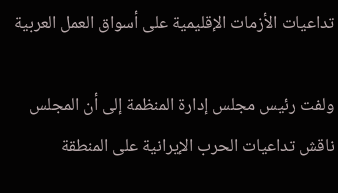تداعيات الأزمات الإقليمية على أسواق العمل العربية

ولفت رئيس مجلس إدارة المنظمة إلى أن المجلس ناقش تداعيات الحرب الإيرانية على المنطقة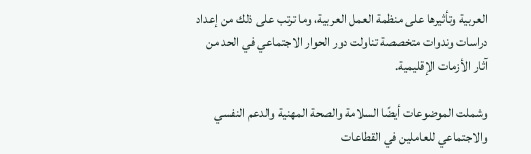العربية وتأثيرها على منظمة العمل العربية، وما ترتب على ذلك من إعداد دراسات وندوات متخصصة تناولت دور الحوار الاجتماعي في الحد من آثار الأزمات الإقليمية.

وشملت الموضوعات أيضًا السلامة والصحة المهنية والدعم النفسي والاجتماعي للعاملين في القطاعات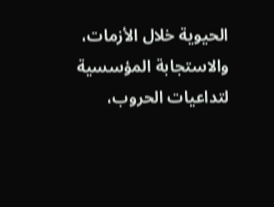الحيوية خلال الأزمات، والاستجابة المؤسسية لتداعيات الحروب،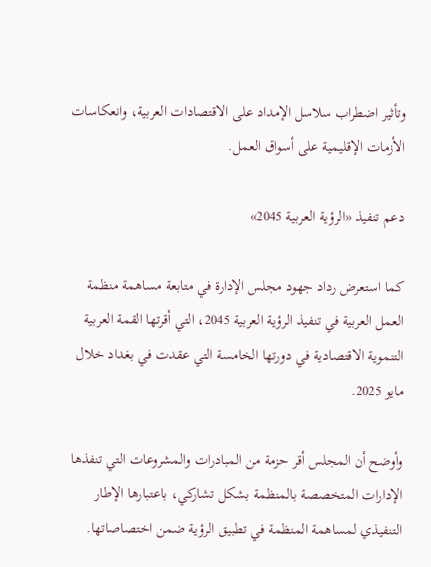وتأثير اضطراب سلاسل الإمداد على الاقتصادات العربية، وانعكاسات الأزمات الإقليمية على أسواق العمل.

دعم تنفيذ «الرؤية العربية 2045»

كما استعرض رداد جهود مجلس الإدارة في متابعة مساهمة منظمة العمل العربية في تنفيذ الرؤية العربية 2045، التي أقرتها القمة العربية التنموية الاقتصادية في دورتها الخامسة التي عقدت في بغداد خلال مايو 2025.

وأوضح أن المجلس أقر حزمة من المبادرات والمشروعات التي تنفذها الإدارات المتخصصة بالمنظمة بشكل تشاركي، باعتبارها الإطار التنفيذي لمساهمة المنظمة في تطبيق الرؤية ضمن اختصاصاتها.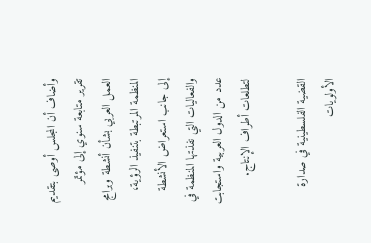وأضاف أن المجلس أوصى بتقديم تقرير متابعة سنوي إلى مؤتمر العمل العربي بشأن أنشطة وبرامج المنظمة المرتبطة بتنفيذ الرؤية، إلى جانب استعراض الأنشطة والفعاليات التي نفذتها المنظمة في عدد من الدول العربية واستجابت لتطلعات أطراف الإنتاج.

القضية الفلسطينية في صدارة الأولويات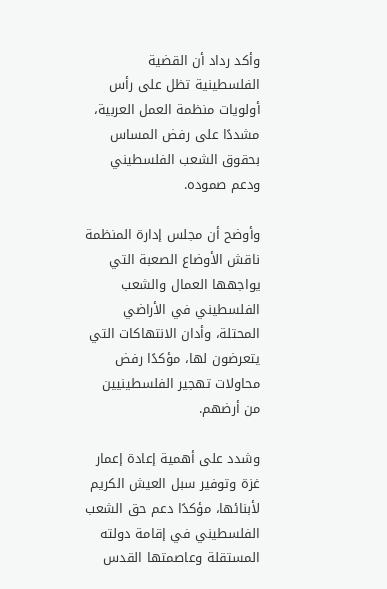وأكد رداد أن القضية الفلسطينية تظل على رأس أولويات منظمة العمل العربية، مشددًا على رفض المساس بحقوق الشعب الفلسطيني ودعم صموده.

وأوضح أن مجلس إدارة المنظمة ناقش الأوضاع الصعبة التي يواجهها العمال والشعب الفلسطيني في الأراضي المحتلة، وأدان الانتهاكات التي يتعرضون لها، مؤكدًا رفض محاولات تهجير الفلسطينيين من أرضهم.

وشدد على أهمية إعادة إعمار غزة وتوفير سبل العيش الكريم لأبنائها، مؤكدًا دعم حق الشعب الفلسطيني في إقامة دولته المستقلة وعاصمتها القدس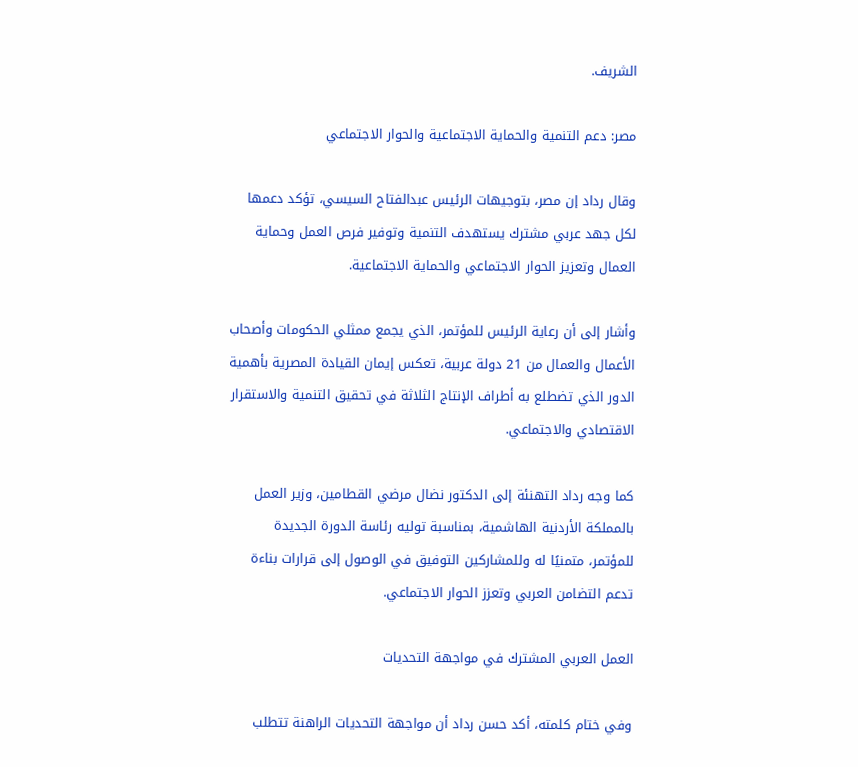الشريف.

مصر: دعم التنمية والحماية الاجتماعية والحوار الاجتماعي

وقال رداد إن مصر، بتوجيهات الرئيس عبدالفتاح السيسي، تؤكد دعمها لكل جهد عربي مشترك يستهدف التنمية وتوفير فرص العمل وحماية العمال وتعزيز الحوار الاجتماعي والحماية الاجتماعية.

وأشار إلى أن رعاية الرئيس للمؤتمر، الذي يجمع ممثلي الحكومات وأصحاب الأعمال والعمال من 21 دولة عربية، تعكس إيمان القيادة المصرية بأهمية الدور الذي تضطلع به أطراف الإنتاج الثلاثة في تحقيق التنمية والاستقرار الاقتصادي والاجتماعي.

كما وجه رداد التهنئة إلى الدكتور نضال مرضي القطامين، وزير العمل بالمملكة الأردنية الهاشمية، بمناسبة توليه رئاسة الدورة الجديدة للمؤتمر، متمنيًا له وللمشاركين التوفيق في الوصول إلى قرارات بناءة تدعم التضامن العربي وتعزز الحوار الاجتماعي.

العمل العربي المشترك في مواجهة التحديات

وفي ختام كلمته، أكد حسن رداد أن مواجهة التحديات الراهنة تتطلب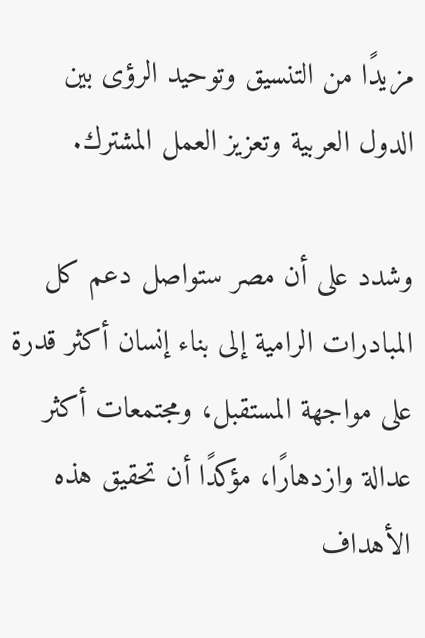مزيدًا من التنسيق وتوحيد الرؤى بين الدول العربية وتعزيز العمل المشترك.

وشدد على أن مصر ستواصل دعم كل المبادرات الرامية إلى بناء إنسان أكثر قدرة على مواجهة المستقبل، ومجتمعات أكثر عدالة وازدهارًا، مؤكدًا أن تحقيق هذه الأهداف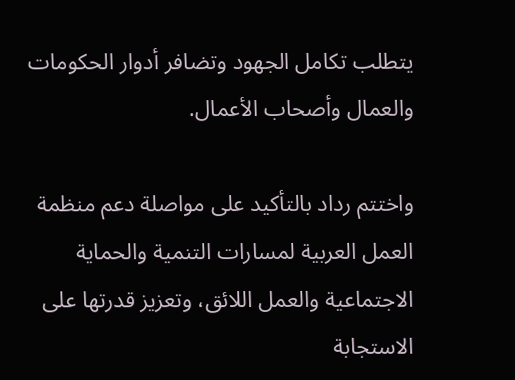يتطلب تكامل الجهود وتضافر أدوار الحكومات والعمال وأصحاب الأعمال.

واختتم رداد بالتأكيد على مواصلة دعم منظمة العمل العربية لمسارات التنمية والحماية الاجتماعية والعمل اللائق، وتعزيز قدرتها على الاستجابة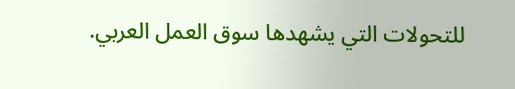للتحولات التي يشهدها سوق العمل العربي.